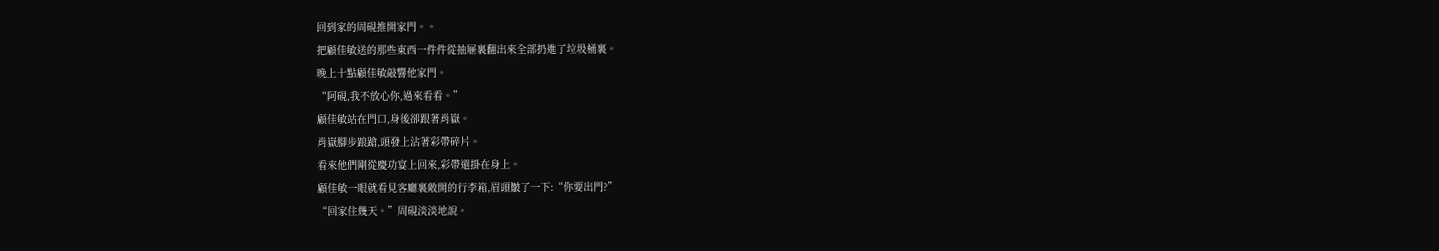回到家的周硯推開家門。。
把顧佳敏送的那些東西一件件從抽屜裏翻出來全部扔進了垃圾桶裏。
晚上十點顧佳敏敲響他家門。
“阿硯,我不放心你,過來看看。”
顧佳敏站在門口,身後卻跟著肖嶽。
肖嶽腳步踉蹌,頭發上沾著彩帶碎片。
看來他們剛從慶功宴上回來,彩帶還掛在身上。
顧佳敏一眼就看見客廳裏敞開的行李箱,眉頭皺了一下:“你要出門?”
“回家住幾天。”周硯淡淡地說。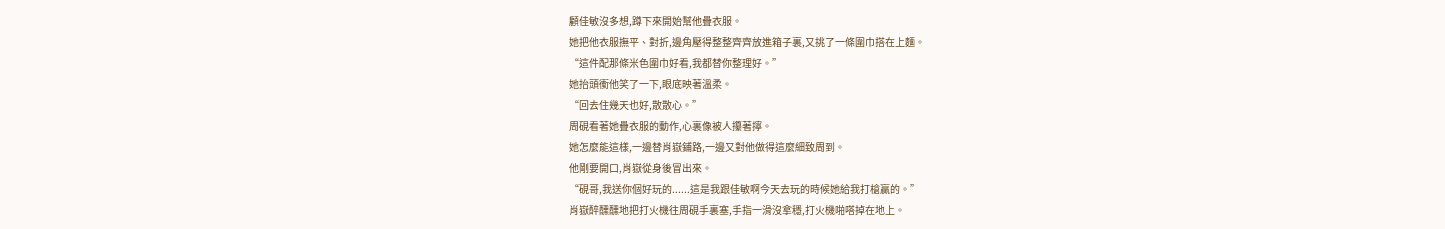顧佳敏沒多想,蹲下來開始幫他疊衣服。
她把他衣服撫平、對折,邊角壓得整整齊齊放進箱子裏,又挑了一條圍巾搭在上麵。
“這件配那條米色圍巾好看,我都替你整理好。”
她抬頭衝他笑了一下,眼底映著溫柔。
“回去住幾天也好,散散心。”
周硯看著她疊衣服的動作,心裏像被人攥著擰。
她怎麼能這樣,一邊替肖嶽鋪路,一邊又對他做得這麼細致周到。
他剛要開口,肖嶽從身後冒出來。
“硯哥,我送你個好玩的......這是我跟佳敏啊今天去玩的時候她給我打槍贏的。”
肖嶽醉醺醺地把打火機往周硯手裏塞,手指一滑沒拿穩,打火機啪嗒掉在地上。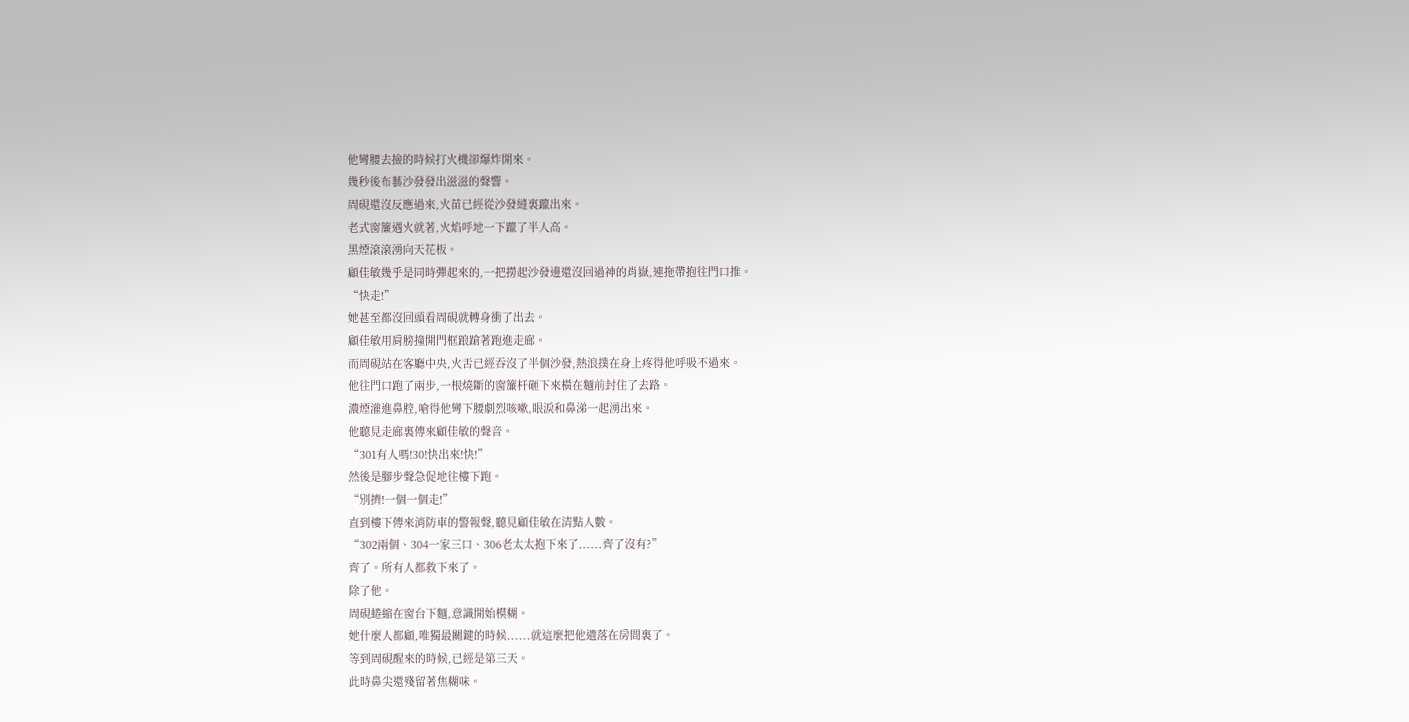他彎腰去撿的時候打火機卻爆炸開來。
幾秒後布藝沙發發出滋滋的聲響。
周硯還沒反應過來,火苗已經從沙發縫裏躥出來。
老式窗簾遇火就著,火焰呼地一下躥了半人高。
黑煙滾滾湧向天花板。
顧佳敏幾乎是同時彈起來的,一把撈起沙發邊還沒回過神的肖嶽,連拖帶抱往門口推。
“快走!”
她甚至都沒回頭看周硯就轉身衝了出去。
顧佳敏用肩膀撞開門框踉蹌著跑進走廊。
而周硯站在客廳中央,火舌已經吞沒了半個沙發,熱浪撲在身上疼得他呼吸不過來。
他往門口跑了兩步,一根燒斷的窗簾杆砸下來橫在麵前封住了去路。
濃煙灌進鼻腔,嗆得他彎下腰劇烈咳嗽,眼淚和鼻涕一起湧出來。
他聽見走廊裏傳來顧佳敏的聲音。
“301有人嗎!30!快出來!快!”
然後是腳步聲急促地往樓下跑。
“別擠!一個一個走!”
直到樓下傳來消防車的警報聲,聽見顧佳敏在清點人數。
“302兩個、304一家三口、306老太太抱下來了......齊了沒有?”
齊了。所有人都救下來了。
除了他。
周硯蜷縮在窗台下麵,意識開始模糊。
她什麼人都顧,唯獨最關鍵的時候......就這麼把他遺落在房間裏了。
等到周硯醒來的時候,已經是第三天。
此時鼻尖還殘留著焦糊味。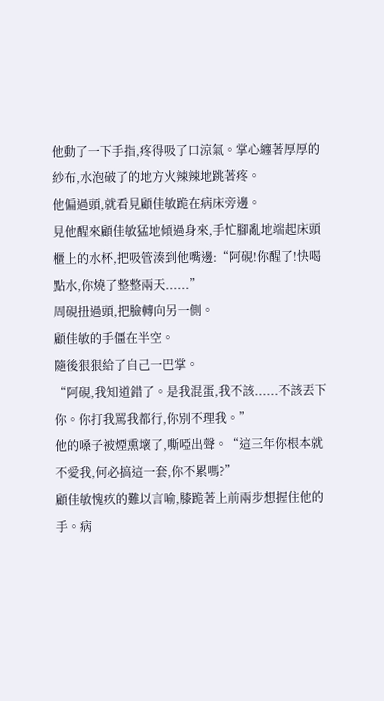他動了一下手指,疼得吸了口涼氣。掌心纏著厚厚的紗布,水泡破了的地方火辣辣地跳著疼。
他偏過頭,就看見顧佳敏跪在病床旁邊。
見他醒來顧佳敏猛地傾過身來,手忙腳亂地端起床頭櫃上的水杯,把吸管湊到他嘴邊:“阿硯!你醒了!快喝點水,你燒了整整兩天......”
周硯扭過頭,把臉轉向另一側。
顧佳敏的手僵在半空。
隨後狠狠給了自己一巴掌。
“阿硯,我知道錯了。是我混蛋,我不該......不該丟下你。你打我罵我都行,你別不理我。”
他的嗓子被煙熏壞了,嘶啞出聲。“這三年你根本就不愛我,何必搞這一套,你不累嗎?”
顧佳敏愧疚的難以言喻,膝跪著上前兩步想握住他的手。病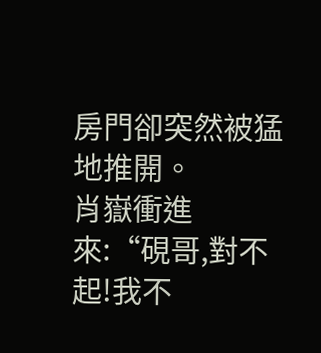房門卻突然被猛地推開。
肖嶽衝進來:“硯哥,對不起!我不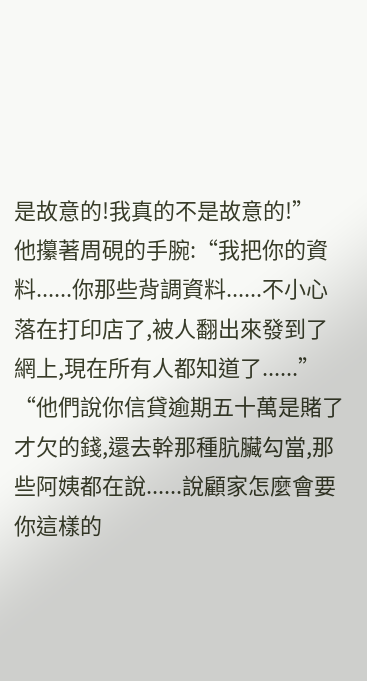是故意的!我真的不是故意的!”
他攥著周硯的手腕:“我把你的資料......你那些背調資料......不小心落在打印店了,被人翻出來發到了網上,現在所有人都知道了......”
“他們說你信貸逾期五十萬是賭了才欠的錢,還去幹那種肮臟勾當,那些阿姨都在說......說顧家怎麼會要你這樣的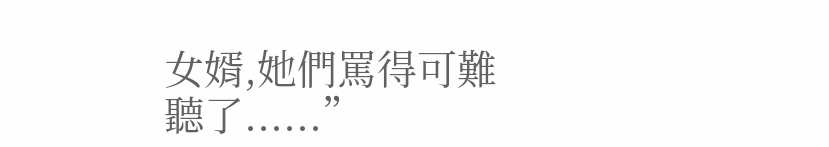女婿,她們罵得可難聽了......”